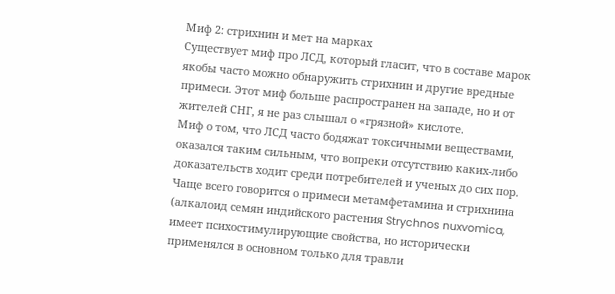Миф 2: стрихнин и мет на марках
Существует миф про ЛСД, который гласит, что в составе марок якобы часто можно обнаружить стрихнин и другие вредные примеси. Этот миф больше распространен на западе, но и от жителей СНГ, я не раз слышал о «грязной» кислоте.
Миф о том, что ЛСД часто бодяжат токсичными веществами, оказался таким сильным, что вопреки отсутствию каких-либо доказательств ходит среди потребителей и ученых до сих пор. Чаще всего говорится о примеси метамфетамина и стрихнина (алкалоид семян индийского растения Strychnos nuxvomica, имеет психостимулирующие свойства, но исторически применялся в основном только для травли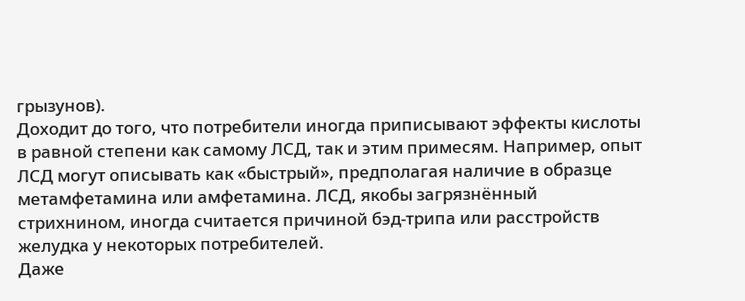грызунов).
Доходит до того, что потребители иногда приписывают эффекты кислоты в равной степени как самому ЛСД, так и этим примесям. Например, опыт ЛСД могут описывать как «быстрый», предполагая наличие в образце метамфетамина или амфетамина. ЛСД, якобы загрязнённый стрихнином, иногда считается причиной бэд-трипа или расстройств желудка у некоторых потребителей.
Даже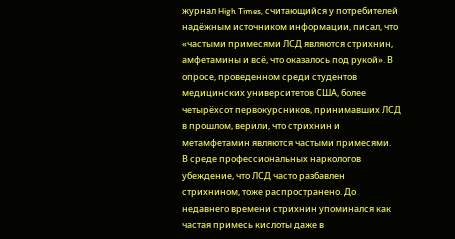журнал High Times, считающийся у потребителей надёжным источником информации, писал, что «частыми примесями ЛСД являются стрихнин, амфетамины и всё, что оказалось под рукой». В опросе, проведенном среди студентов медицинских университетов США, более четырёхсот первокурсников, принимавших ЛСД в прошлом, верили, что стрихнин и метамфетамин являются частыми примесями.
В среде профессиональных наркологов убеждение, что ЛСД часто разбавлен стрихнином, тоже распространено. До недавнего времени стрихнин упоминался как частая примесь кислоты даже в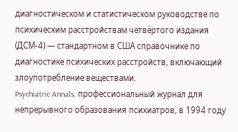диагностическом и статистическом руководстве по психическим расстройствам четвёртого издания (ДСМ-4) — стандартном в США справочнике по диагностике психических расстройств, включающий злоупотребление веществами.
Psychiatric Annals, профессиональный журнал для непрерывного образования психиатров, в 1994 году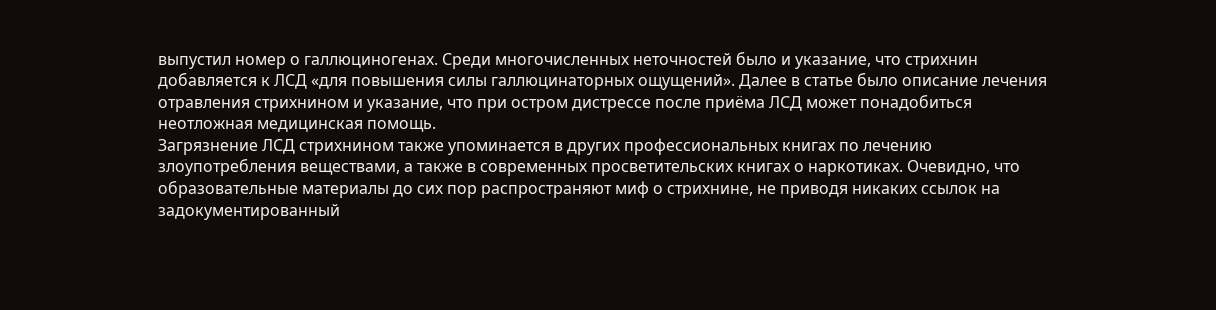выпустил номер о галлюциногенах. Среди многочисленных неточностей было и указание, что стрихнин добавляется к ЛСД «для повышения силы галлюцинаторных ощущений». Далее в статье было описание лечения отравления стрихнином и указание, что при остром дистрессе после приёма ЛСД может понадобиться неотложная медицинская помощь.
Загрязнение ЛСД стрихнином также упоминается в других профессиональных книгах по лечению злоупотребления веществами, а также в современных просветительских книгах о наркотиках. Очевидно, что образовательные материалы до сих пор распространяют миф о стрихнине, не приводя никаких ссылок на задокументированный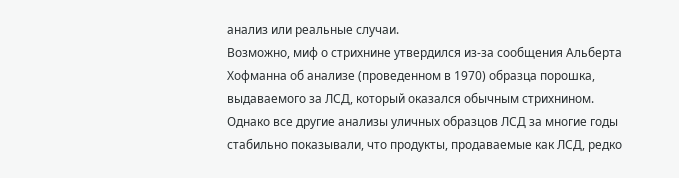анализ или реальные случаи.
Возможно, миф о стрихнине утвердился из-за сообщения Альберта Хофманна об анализе (проведенном в 1970) образца порошка, выдаваемого за ЛСД, который оказался обычным стрихнином. Однако все другие анализы уличных образцов ЛСД за многие годы стабильно показывали, что продукты, продаваемые как ЛСД, редко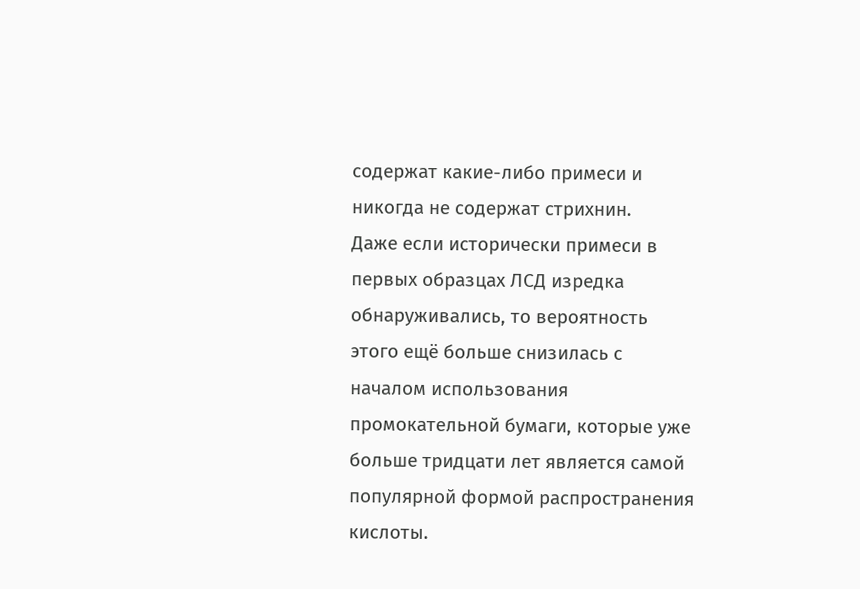содержат какие-либо примеси и никогда не содержат стрихнин.
Даже если исторически примеси в первых образцах ЛСД изредка обнаруживались, то вероятность этого ещё больше снизилась с началом использования промокательной бумаги, которые уже больше тридцати лет является самой популярной формой распространения кислоты.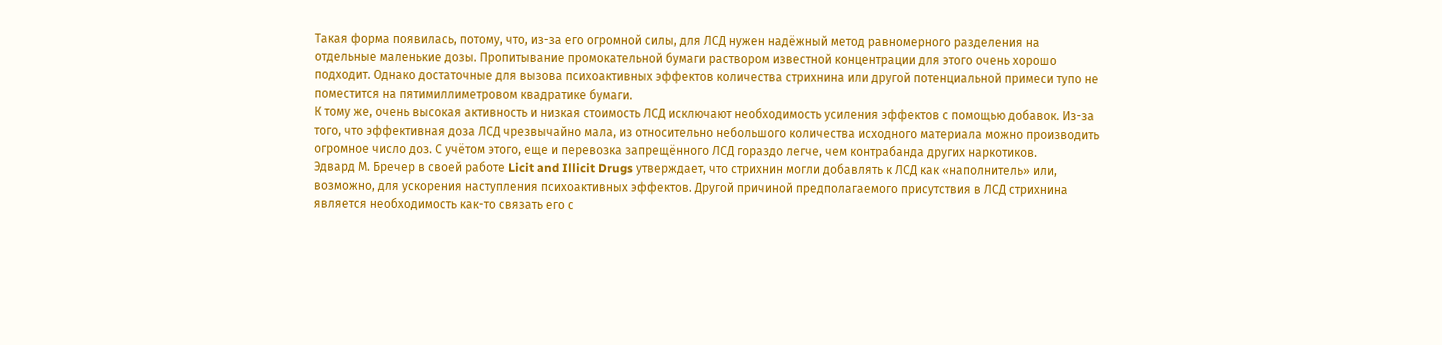Такая форма появилась, потому, что, из-за его огромной силы, для ЛСД нужен надёжный метод равномерного разделения на отдельные маленькие дозы. Пропитывание промокательной бумаги раствором известной концентрации для этого очень хорошо подходит. Однако достаточные для вызова психоактивных эффектов количества стрихнина или другой потенциальной примеси тупо не поместится на пятимиллиметровом квадратике бумаги.
К тому же, очень высокая активность и низкая стоимость ЛСД исключают необходимость усиления эффектов с помощью добавок. Из-за того, что эффективная доза ЛСД чрезвычайно мала, из относительно небольшого количества исходного материала можно производить огромное число доз. С учётом этого, еще и перевозка запрещённого ЛСД гораздо легче, чем контрабанда других наркотиков.
Эдвард М. Бречер в своей работе Licit and Illicit Drugs утверждает, что стрихнин могли добавлять к ЛСД как «наполнитель» или, возможно, для ускорения наступления психоактивных эффектов. Другой причиной предполагаемого присутствия в ЛСД стрихнина является необходимость как-то связать его с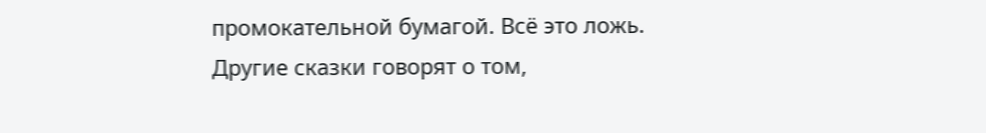промокательной бумагой. Всё это ложь. Другие сказки говорят о том,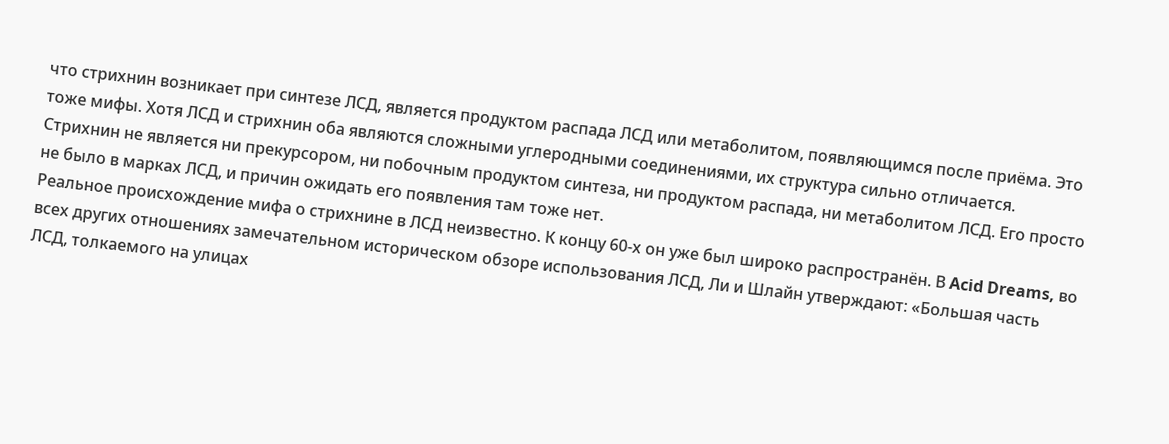что стрихнин возникает при синтезе ЛСД, является продуктом распада ЛСД или метаболитом, появляющимся после приёма. Это тоже мифы. Хотя ЛСД и стрихнин оба являются сложными углеродными соединениями, их структура сильно отличается. Стрихнин не является ни прекурсором, ни побочным продуктом синтеза, ни продуктом распада, ни метаболитом ЛСД. Его просто не было в марках ЛСД, и причин ожидать его появления там тоже нет.
Реальное происхождение мифа о стрихнине в ЛСД неизвестно. К концу 60-х он уже был широко распространён. В Acid Dreams, во всех других отношениях замечательном историческом обзоре использования ЛСД, Ли и Шлайн утверждают: «Большая часть ЛСД, толкаемого на улицах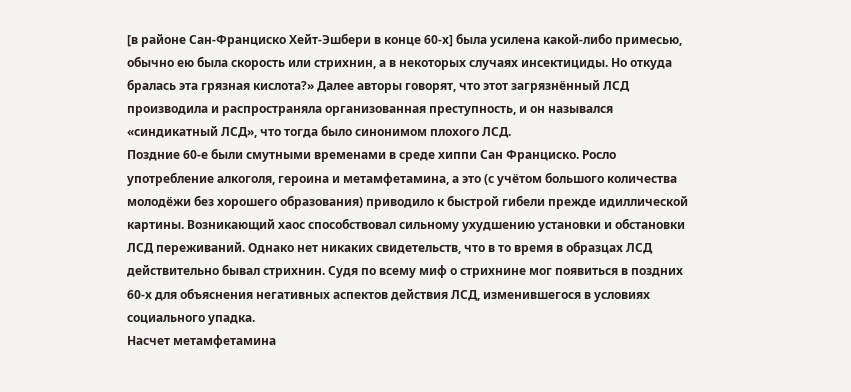[в районе Сан-Франциско Хейт-Эшбери в конце 60-х] была усилена какой-либо примесью, обычно ею была скорость или стрихнин, а в некоторых случаях инсектициды. Но откуда бралась эта грязная кислота?» Далее авторы говорят, что этот загрязнённый ЛСД производила и распространяла организованная преступность, и он назывался «синдикатный ЛСД», что тогда было синонимом плохого ЛСД.
Поздние 60-е были смутными временами в среде хиппи Сан Франциско. Росло употребление алкоголя, героина и метамфетамина, а это (с учётом большого количества молодёжи без хорошего образования) приводило к быстрой гибели прежде идиллической картины. Возникающий хаос способствовал сильному ухудшению установки и обстановки ЛСД переживаний. Однако нет никаких свидетельств, что в то время в образцах ЛСД действительно бывал стрихнин. Судя по всему миф о стрихнине мог появиться в поздних 60-х для объяснения негативных аспектов действия ЛСД, изменившегося в условиях социального упадка.
Насчет метамфетамина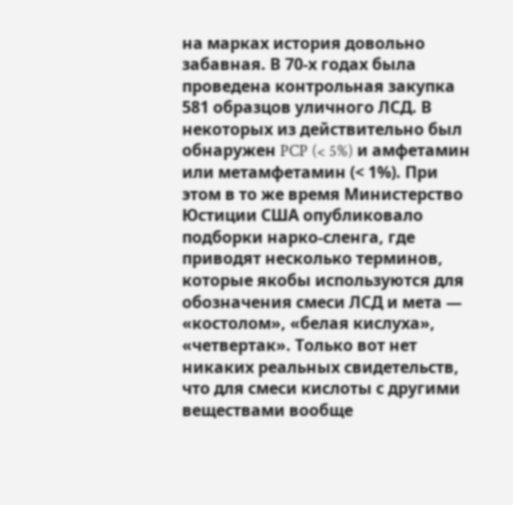на марках история довольно забавная. В 70-х годах была проведена контрольная закупка 581 образцов уличного ЛСД. В некоторых из действительно был обнаружен PCP (< 5%) и амфетамин или метамфетамин (< 1%). При этом в то же время Министерство Юстиции США опубликовало подборки нарко-сленга, где приводят несколько терминов, которые якобы используются для обозначения смеси ЛСД и мета — «костолом», «белая кислуха», «четвертак». Только вот нет никаких реальных свидетельств, что для смеси кислоты с другими веществами вообще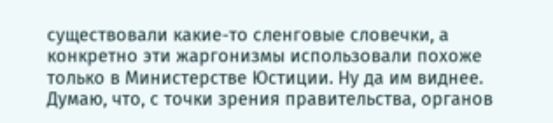существовали какие-то сленговые словечки, а конкретно эти жаргонизмы использовали похоже только в Министерстве Юстиции. Ну да им виднее.
Думаю, что, с точки зрения правительства, органов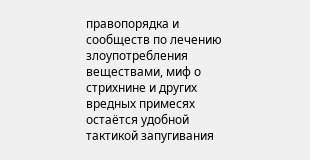правопорядка и сообществ по лечению злоупотребления веществами, миф о стрихнине и других вредных примесях остаётся удобной тактикой запугивания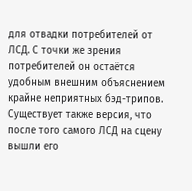для отвадки потребителей от ЛСД. С точки же зрения потребителей он остаётся удобным внешним объяснением крайне неприятных бэд-трипов.
Существует также версия, что после того самого ЛСД на сцену вышли его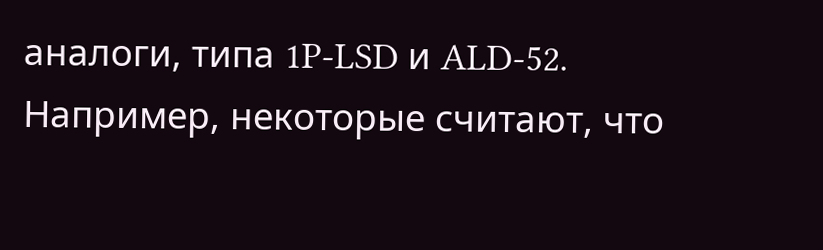аналоги, типа 1P-LSD и ALD-52. Например, некоторые считают, что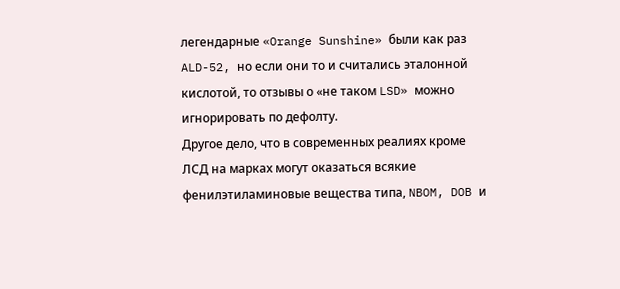легендарные «Orange Sunshine» были как раз ALD-52, но если они то и считались эталонной кислотой, то отзывы о «не таком LSD» можно игнорировать по дефолту.
Другое дело, что в современных реалиях кроме ЛСД на марках могут оказаться всякие фенилэтиламиновые вещества типа, NBOM, DOB и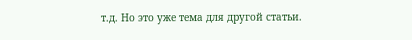т.д. Но это уже тема для другой статьи.